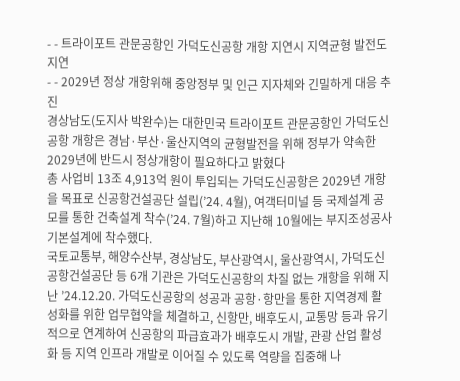- - 트라이포트 관문공항인 가덕도신공항 개항 지연시 지역균형 발전도 지연
- - 2029년 정상 개항위해 중앙정부 및 인근 지자체와 긴밀하게 대응 추진
경상남도(도지사 박완수)는 대한민국 트라이포트 관문공항인 가덕도신공항 개항은 경남·부산·울산지역의 균형발전을 위해 정부가 약속한 2029년에 반드시 정상개항이 필요하다고 밝혔다
총 사업비 13조 4,913억 원이 투입되는 가덕도신공항은 2029년 개항을 목표로 신공항건설공단 설립(’24. 4월), 여객터미널 등 국제설계 공모를 통한 건축설계 착수(’24. 7월)하고 지난해 10월에는 부지조성공사 기본설계에 착수했다.
국토교통부, 해양수산부, 경상남도, 부산광역시, 울산광역시, 가덕도신공항건설공단 등 6개 기관은 가덕도신공항의 차질 없는 개항을 위해 지난 ’24.12.20. 가덕도신공항의 성공과 공항·항만을 통한 지역경제 활성화를 위한 업무협약을 체결하고, 신항만, 배후도시, 교통망 등과 유기적으로 연계하여 신공항의 파급효과가 배후도시 개발, 관광 산업 활성화 등 지역 인프라 개발로 이어질 수 있도록 역량을 집중해 나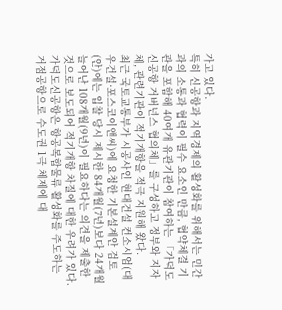가고 있다.
특히 신공항과 지역경제의 활성화를 위해서는 민간과의 소통과 협력이 필수 요소인 만큼, 협약체결 기관을 포함해 40여개 유관기관이 참여하는 「가덕도신공항 거버넌스 협의체」를 구성하고 정부와 지자체, 관련기관이 적기개항을 적극 지원해 왔다.
최근 국토교통부가 시공사인 현대건설 컨소시엄(대우건설·포스코이앤씨)에 요청한 기본설계안 검토(안)에는 입찰 당시 제시한 84개월(7년)보다 24개월 늘어난 108개월(9년)이 필요하다는 의견을 제출한 것으로 보도되어 적기개항 차질에 대한 우려가 있다.
가덕도신공항은 항공복합물류 활성화를 주도하는 거점공항으로 수도권 1극 체제에 대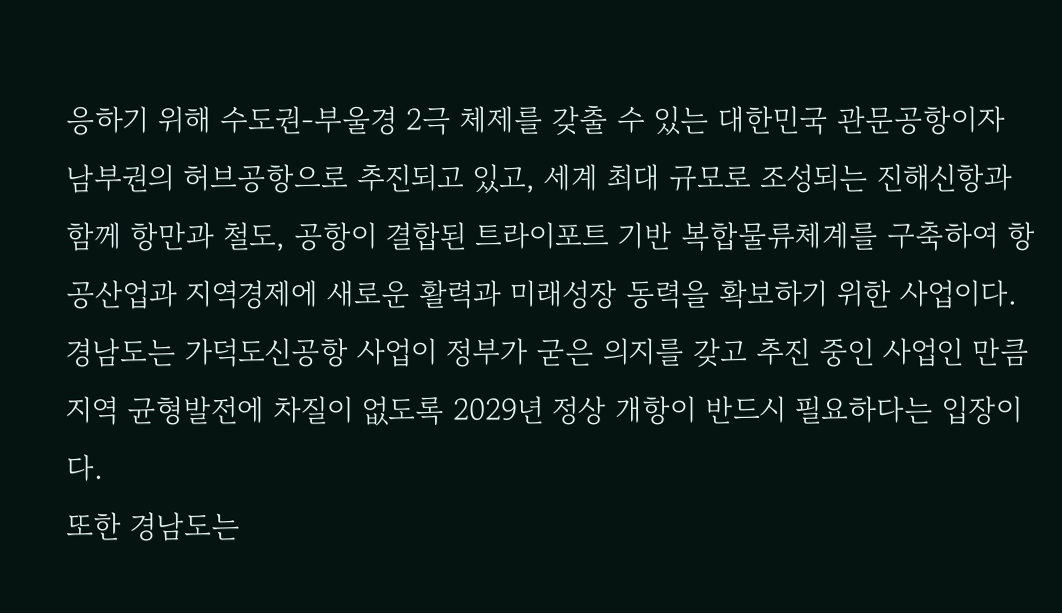응하기 위해 수도권-부울경 2극 체제를 갖출 수 있는 대한민국 관문공항이자 남부권의 허브공항으로 추진되고 있고, 세계 최대 규모로 조성되는 진해신항과 함께 항만과 철도, 공항이 결합된 트라이포트 기반 복합물류체계를 구축하여 항공산업과 지역경제에 새로운 활력과 미래성장 동력을 확보하기 위한 사업이다.
경남도는 가덕도신공항 사업이 정부가 굳은 의지를 갖고 추진 중인 사업인 만큼 지역 균형발전에 차질이 없도록 2029년 정상 개항이 반드시 필요하다는 입장이다.
또한 경남도는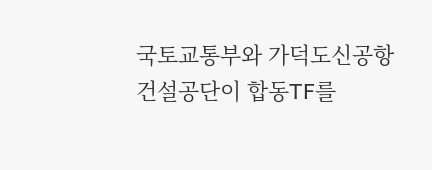국토교통부와 가덕도신공항건설공단이 합동TF를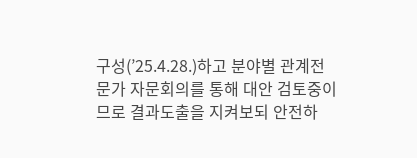구성(’25.4.28.)하고 분야별 관계전문가 자문회의를 통해 대안 검토중이므로 결과도출을 지켜보되 안전하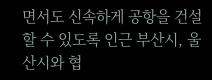면서도 신속하게 공항을 건설할 수 있도록 인근 부산시, 울산시와 협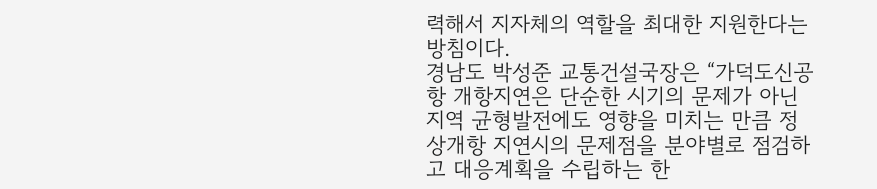력해서 지자체의 역할을 최대한 지원한다는 방침이다.
경남도 박성준 교통건설국장은 “가덕도신공항 개항지연은 단순한 시기의 문제가 아닌 지역 균형발전에도 영향을 미치는 만큼 정상개항 지연시의 문제점을 분야별로 점검하고 대응계획을 수립하는 한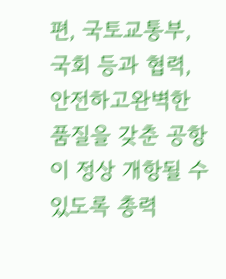편, 국토교통부, 국회 등과 협력, 안전하고완벽한 품질을 갖춘 공항이 정상 개항될 수 있도록 총력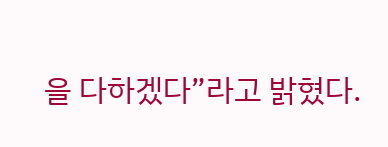을 다하겠다”라고 밝혔다.